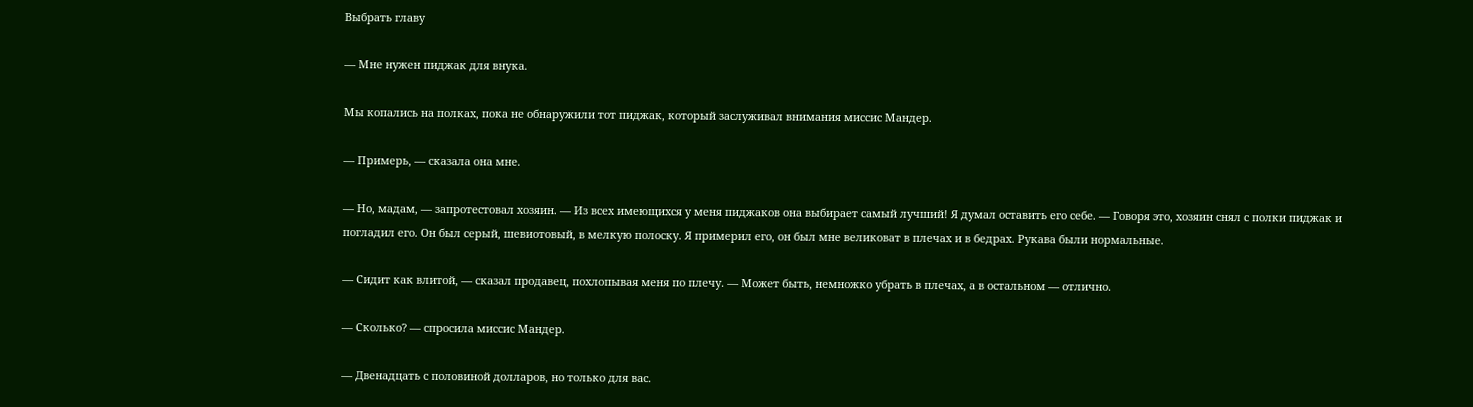Выбрать главу

— Мне нужен пиджак для внука.

Мы копались на полках, пока не обнаружили тот пиджак, который заслуживал внимания миссис Мандер.

— Примерь, — сказала она мне.

— Но, мадам, — запротестовал хозяин. — Из всех имеющихся у меня пиджаков она выбирает самый лучший! Я думал оставить его себе. — Говоря это, хозяин снял с полки пиджак и погладил его. Он был серый, шевиотовый, в мелкую полоску. Я примерил его, он был мне великоват в плечах и в бедрах. Рукава были нормальные.

— Сидит как влитой, — сказал продавец, похлопывая меня по плечу. — Может быть, немножко убрать в плечах, а в остальном — отлично.

— Сколько? — спросила миссис Мандер.

— Двенадцать с половиной долларов, но только для вас.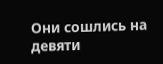Они сошлись на девяти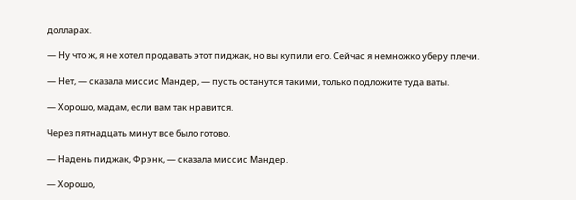долларах.

— Ну что ж, я не хотел продавать этот пиджак, но вы купили его. Сейчас я немножко уберу плечи.

— Нет, — сказала миссис Мандер, — пусть останутся такими, только подложите туда ваты.

— Хорошо, мадам, если вам так нравится.

Через пятнадцать минут все было готово.

— Надень пиджак, Фрэнк, — сказала миссис Мандер.

— Хорошо,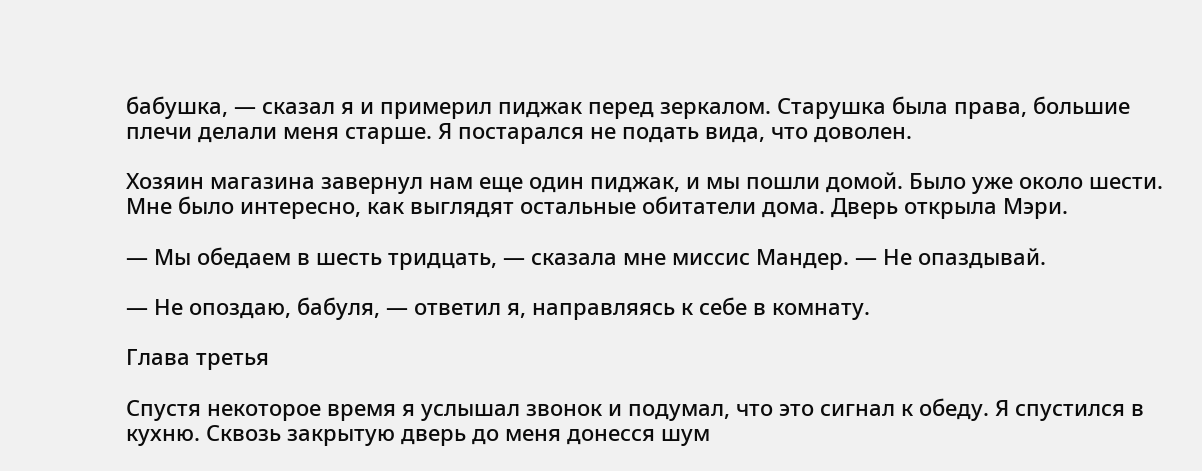бабушка, — сказал я и примерил пиджак перед зеркалом. Старушка была права, большие плечи делали меня старше. Я постарался не подать вида, что доволен.

Хозяин магазина завернул нам еще один пиджак, и мы пошли домой. Было уже около шести. Мне было интересно, как выглядят остальные обитатели дома. Дверь открыла Мэри.

— Мы обедаем в шесть тридцать, — сказала мне миссис Мандер. — Не опаздывай.

— Не опоздаю, бабуля, — ответил я, направляясь к себе в комнату.

Глава третья

Спустя некоторое время я услышал звонок и подумал, что это сигнал к обеду. Я спустился в кухню. Сквозь закрытую дверь до меня донесся шум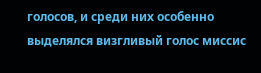голосов, и среди них особенно выделялся визгливый голос миссис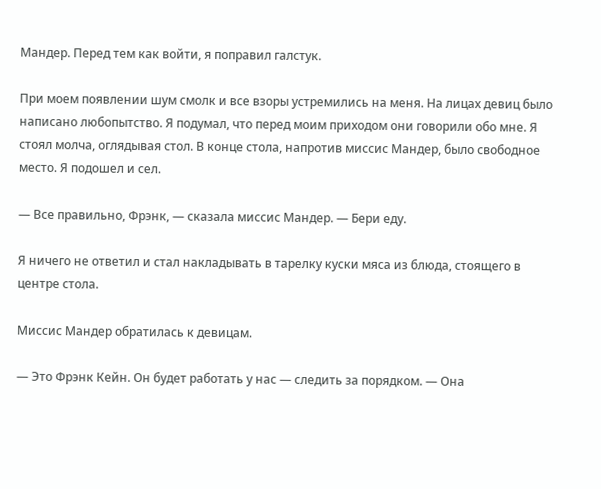Мандер. Перед тем как войти, я поправил галстук.

При моем появлении шум смолк и все взоры устремились на меня. На лицах девиц было написано любопытство. Я подумал, что перед моим приходом они говорили обо мне. Я стоял молча, оглядывая стол. В конце стола, напротив миссис Мандер, было свободное место. Я подошел и сел.

— Все правильно, Фрэнк, — сказала миссис Мандер. — Бери еду.

Я ничего не ответил и стал накладывать в тарелку куски мяса из блюда, стоящего в центре стола.

Миссис Мандер обратилась к девицам.

— Это Фрэнк Кейн. Он будет работать у нас — следить за порядком. — Она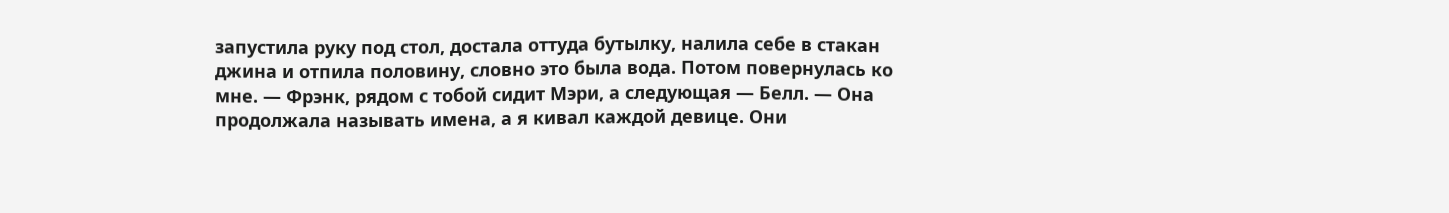запустила руку под стол, достала оттуда бутылку, налила себе в стакан джина и отпила половину, словно это была вода. Потом повернулась ко мне. — Фрэнк, рядом с тобой сидит Мэри, а следующая — Белл. — Она продолжала называть имена, а я кивал каждой девице. Они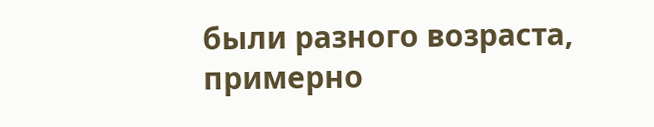были разного возраста, примерно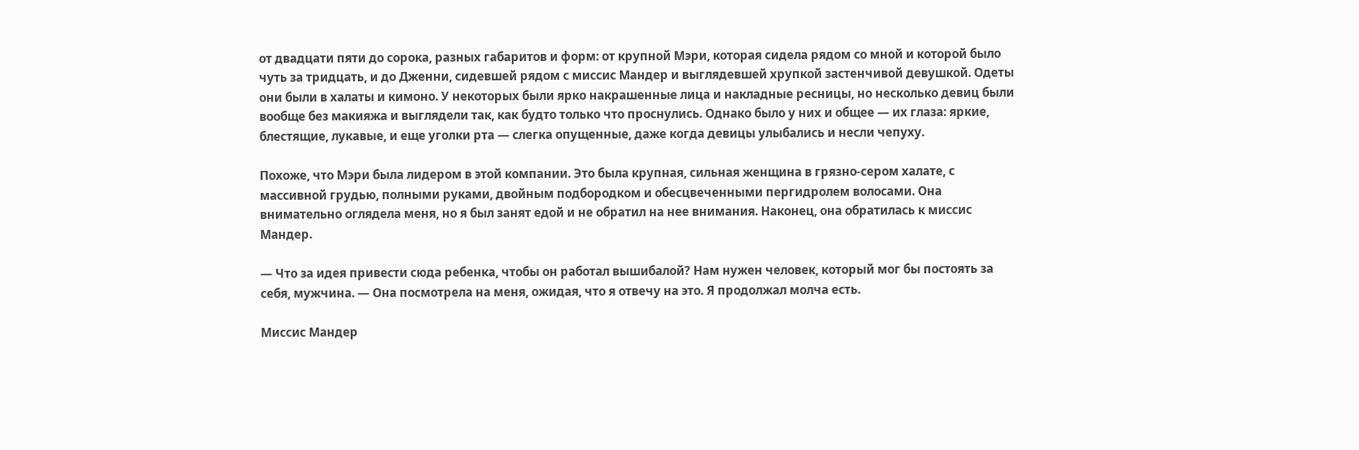от двадцати пяти до сорока, разных габаритов и форм: от крупной Мэри, которая сидела рядом со мной и которой было чуть за тридцать, и до Дженни, сидевшей рядом с миссис Мандер и выглядевшей хрупкой застенчивой девушкой. Одеты они были в халаты и кимоно. У некоторых были ярко накрашенные лица и накладные ресницы, но несколько девиц были вообще без макияжа и выглядели так, как будто только что проснулись. Однако было у них и общее — их глаза: яркие, блестящие, лукавые, и еще уголки рта — слегка опущенные, даже когда девицы улыбались и несли чепуху.

Похоже, что Мэри была лидером в этой компании. Это была крупная, сильная женщина в грязно-сером халате, с массивной грудью, полными руками, двойным подбородком и обесцвеченными пергидролем волосами. Она внимательно оглядела меня, но я был занят едой и не обратил на нее внимания. Наконец, она обратилась к миссис Мандер.

— Что за идея привести сюда ребенка, чтобы он работал вышибалой? Нам нужен человек, который мог бы постоять за себя, мужчина. — Она посмотрела на меня, ожидая, что я отвечу на это. Я продолжал молча есть.

Миссис Мандер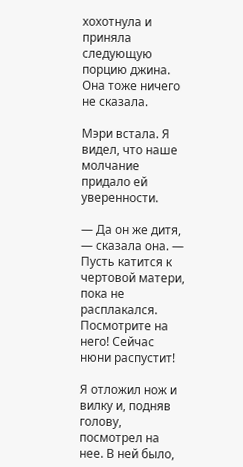хохотнула и приняла следующую порцию джина. Она тоже ничего не сказала.

Мэри встала. Я видел, что наше молчание придало ей уверенности.

— Да он же дитя, — сказала она. — Пусть катится к чертовой матери, пока не расплакался. Посмотрите на него! Сейчас нюни распустит!

Я отложил нож и вилку и, подняв голову, посмотрел на нее. В ней было,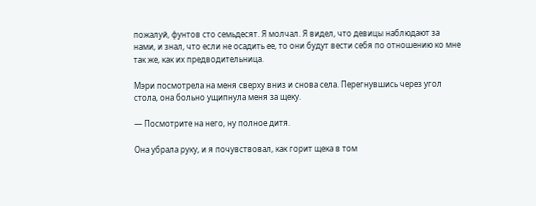пожалуй, фунтов сто семьдесят. Я молчал. Я видел, что девицы наблюдают за нами, и знал, что если не осадить ее, то они будут вести себя по отношению ко мне так же, как их предводительница.

Мэри посмотрела на меня сверху вниз и снова села. Перегнувшись через угол стола, она больно ущипнула меня за щеку.

— Посмотрите на него, ну полное дитя.

Она убрала руку, и я почувствовал, как горит щека в том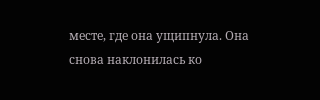месте, где она ущипнула. Она снова наклонилась ко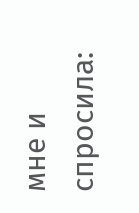мне и спросила: